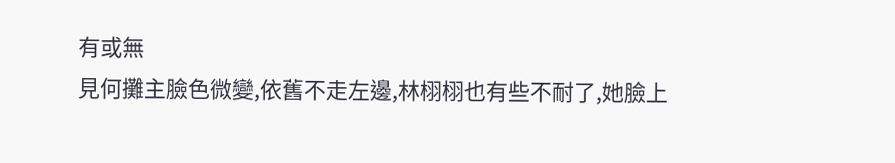有或無
見何攤主臉色微變,依舊不走左邊,林栩栩也有些不耐了,她臉上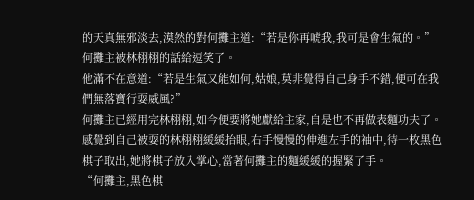的天真無邪淡去,漠然的對何攤主道:“若是你再唬我,我可是會生氣的。”
何攤主被林栩栩的話給逗笑了。
他滿不在意道:“若是生氣又能如何,姑娘,莫非覺得自己身手不錯,便可在我們無落寶行耍威風?”
何攤主已經用完林栩栩,如今便要將她獻給主家,自是也不再做表麵功夫了。
感覺到自己被耍的林栩栩緩緩抬眼,右手慢慢的伸進左手的袖中,待一枚黑色棋子取出,她將棋子放入掌心,當著何攤主的麵緩緩的握緊了手。
“何攤主,黑色棋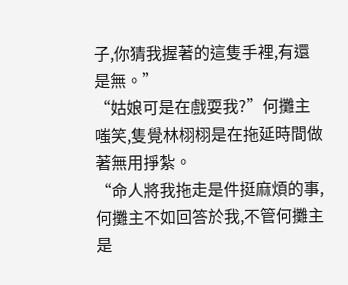子,你猜我握著的這隻手裡,有還是無。”
“姑娘可是在戲耍我?”何攤主嗤笑,隻覺林栩栩是在拖延時間做著無用掙紮。
“命人將我拖走是件挺麻煩的事,何攤主不如回答於我,不管何攤主是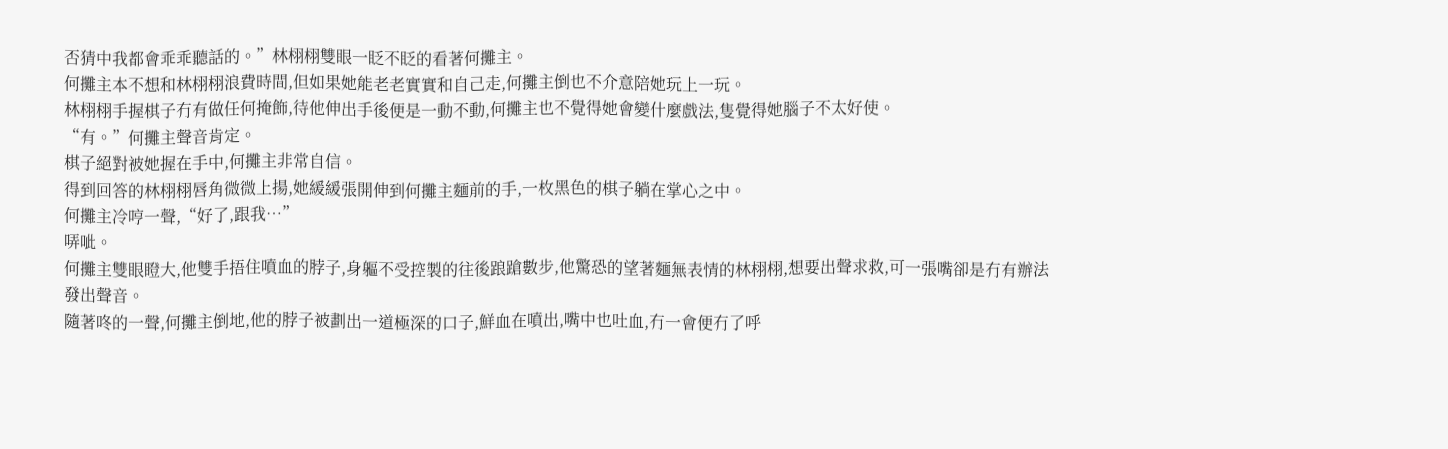否猜中我都會乖乖聽話的。”林栩栩雙眼一眨不眨的看著何攤主。
何攤主本不想和林栩栩浪費時間,但如果她能老老實實和自己走,何攤主倒也不介意陪她玩上一玩。
林栩栩手握棋子冇有做任何掩飾,待他伸出手後便是一動不動,何攤主也不覺得她會變什麼戲法,隻覺得她腦子不太好使。
“有。”何攤主聲音肯定。
棋子絕對被她握在手中,何攤主非常自信。
得到回答的林栩栩唇角微微上揚,她緩緩張開伸到何攤主麵前的手,一枚黑色的棋子躺在掌心之中。
何攤主冷哼一聲,“好了,跟我…”
哢呲。
何攤主雙眼瞪大,他雙手捂住噴血的脖子,身軀不受控製的往後踉蹌數步,他驚恐的望著麵無表情的林栩栩,想要出聲求救,可一張嘴卻是冇有辦法發出聲音。
隨著咚的一聲,何攤主倒地,他的脖子被劃出一道極深的口子,鮮血在噴出,嘴中也吐血,冇一會便冇了呼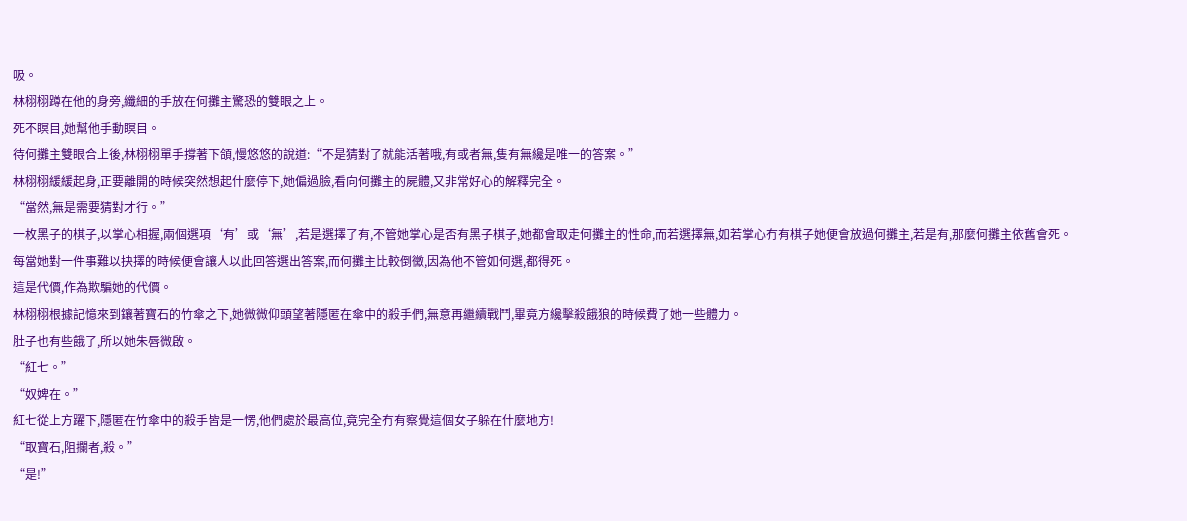吸。
林栩栩蹲在他的身旁,纖細的手放在何攤主驚恐的雙眼之上。
死不瞑目,她幫他手動瞑目。
待何攤主雙眼合上後,林栩栩單手撐著下頜,慢悠悠的說道:“不是猜對了就能活著哦,有或者無,隻有無纔是唯一的答案。”
林栩栩緩緩起身,正要離開的時候突然想起什麼停下,她偏過臉,看向何攤主的屍體,又非常好心的解釋完全。
“當然,無是需要猜對才行。”
一枚黑子的棋子,以掌心相握,兩個選項‘有’或‘無’,若是選擇了有,不管她掌心是否有黑子棋子,她都會取走何攤主的性命,而若選擇無,如若掌心冇有棋子她便會放過何攤主,若是有,那麼何攤主依舊會死。
每當她對一件事難以抉擇的時候便會讓人以此回答選出答案,而何攤主比較倒黴,因為他不管如何選,都得死。
這是代價,作為欺騙她的代價。
林栩栩根據記憶來到鑲著寶石的竹傘之下,她微微仰頭望著隱匿在傘中的殺手們,無意再繼續戰鬥,畢竟方纔擊殺餓狼的時候費了她一些體力。
肚子也有些餓了,所以她朱唇微啟。
“紅七。”
“奴婢在。”
紅七從上方躍下,隱匿在竹傘中的殺手皆是一愣,他們處於最高位,竟完全冇有察覺這個女子躲在什麼地方!
“取寶石,阻攔者,殺。”
“是!”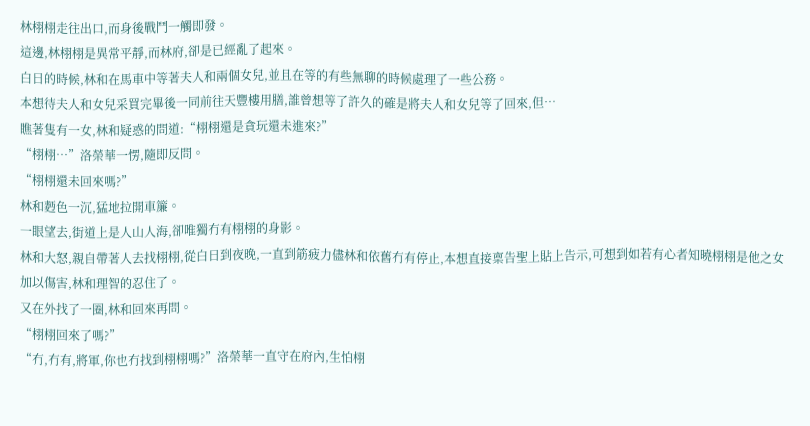林栩栩走往出口,而身後戰鬥一觸即發。
這邊,林栩栩是異常平靜,而林府,卻是已經亂了起來。
白日的時候,林和在馬車中等著夫人和兩個女兒,並且在等的有些無聊的時候處理了一些公務。
本想待夫人和女兒采買完畢後一同前往天豐樓用膳,誰曾想等了許久的確是將夫人和女兒等了回來,但…
瞧著隻有一女,林和疑惑的問道:“栩栩還是貪玩還未進來?”
“栩栩…”洛榮華一愣,隨即反問。
“栩栩還未回來嗎?”
林和麪色一沉,猛地拉開車簾。
一眼望去,街道上是人山人海,卻唯獨冇有栩栩的身影。
林和大怒,親自帶著人去找栩栩,從白日到夜晚,一直到筋疲力儘林和依舊冇有停止,本想直接稟告聖上貼上告示,可想到如若有心者知曉栩栩是他之女加以傷害,林和理智的忍住了。
又在外找了一圈,林和回來再問。
“栩栩回來了嗎?”
“冇,冇有,將軍,你也冇找到栩栩嗎?”洛榮華一直守在府內,生怕栩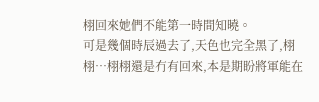栩回來她們不能第一時間知曉。
可是幾個時辰過去了,天色也完全黑了,栩栩…栩栩還是冇有回來,本是期盼將軍能在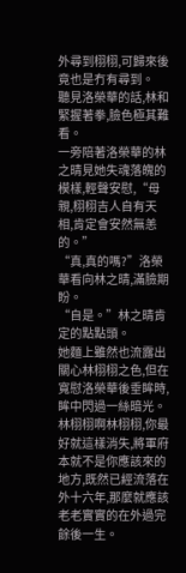外尋到栩栩,可歸來後竟也是冇有尋到。
聽見洛榮華的話,林和緊握著拳,臉色極其難看。
一旁陪著洛榮華的林之晴見她失魂落魄的模樣,輕聲安慰,“母親,栩栩吉人自有天相,肯定會安然無恙的。”
“真,真的嗎?”洛榮華看向林之晴,滿臉期盼。
“自是。”林之晴肯定的點點頭。
她麵上雖然也流露出關心林栩栩之色,但在寬慰洛榮華後垂眸時,眸中閃過一絲暗光。
林栩栩啊林栩栩,你最好就這樣消失,將軍府本就不是你應該來的地方,既然已經流落在外十六年,那麼就應該老老實實的在外過完餘後一生。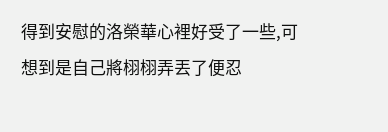得到安慰的洛榮華心裡好受了一些,可想到是自己將栩栩弄丟了便忍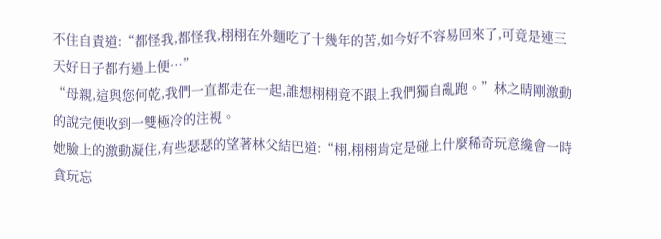不住自責道:“都怪我,都怪我,栩栩在外麵吃了十幾年的苦,如今好不容易回來了,可竟是連三天好日子都冇過上便…”
“母親,這與您何乾,我們一直都走在一起,誰想栩栩竟不跟上我們獨自亂跑。”林之晴剛激動的說完便收到一雙極冷的注視。
她臉上的激動凝住,有些瑟瑟的望著林父結巴道:“栩,栩栩肯定是碰上什麼稀奇玩意纔會一時貪玩忘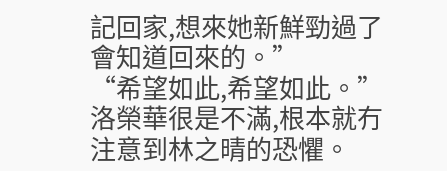記回家,想來她新鮮勁過了會知道回來的。”
“希望如此,希望如此。”洛榮華很是不滿,根本就冇注意到林之晴的恐懼。